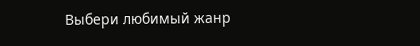Выбери любимый жанр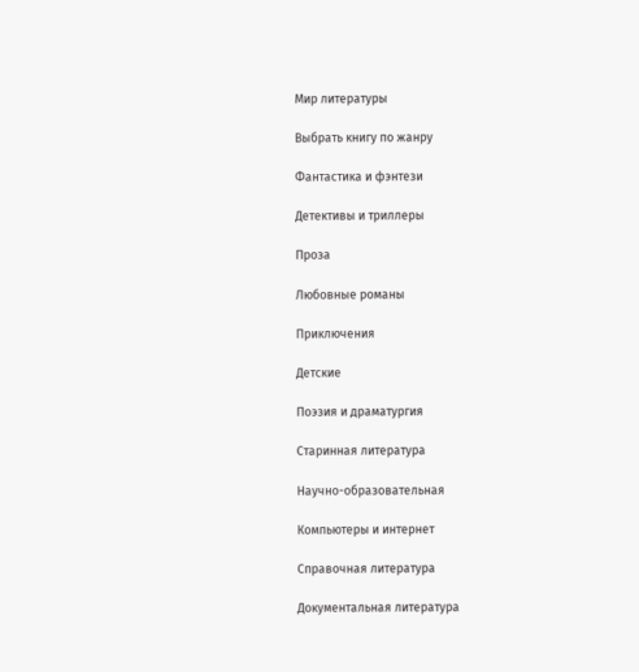Мир литературы

Выбрать книгу по жанру

Фантастика и фэнтези

Детективы и триллеры

Проза

Любовные романы

Приключения

Детские

Поэзия и драматургия

Старинная литература

Научно-образовательная

Компьютеры и интернет

Справочная литература

Документальная литература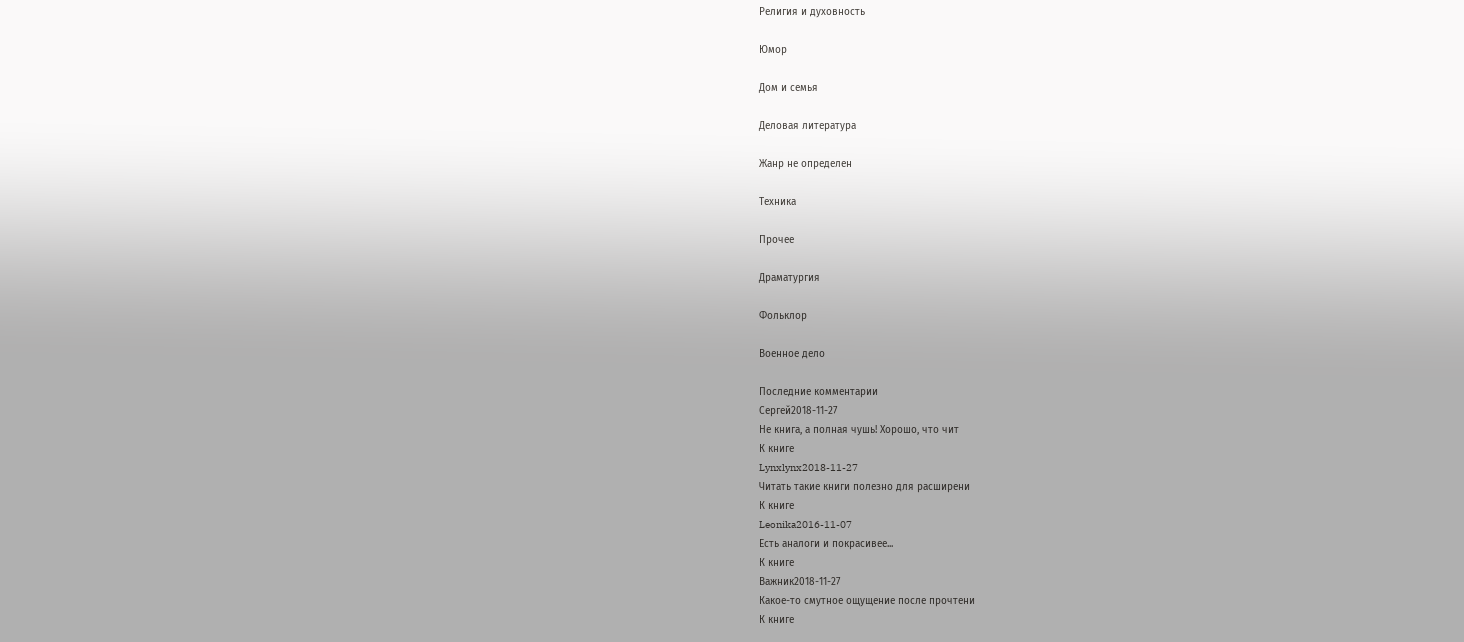Религия и духовность

Юмор

Дом и семья

Деловая литература

Жанр не определен

Техника

Прочее

Драматургия

Фольклор

Военное дело

Последние комментарии
Сергей2018-11-27
Не книга, а полная чушь! Хорошо, что чит
К книге
Lynxlynx2018-11-27
Читать такие книги полезно для расширени
К книге
Leonika2016-11-07
Есть аналоги и покрасивее...
К книге
Важник2018-11-27
Какое-то смутное ощущение после прочтени
К книге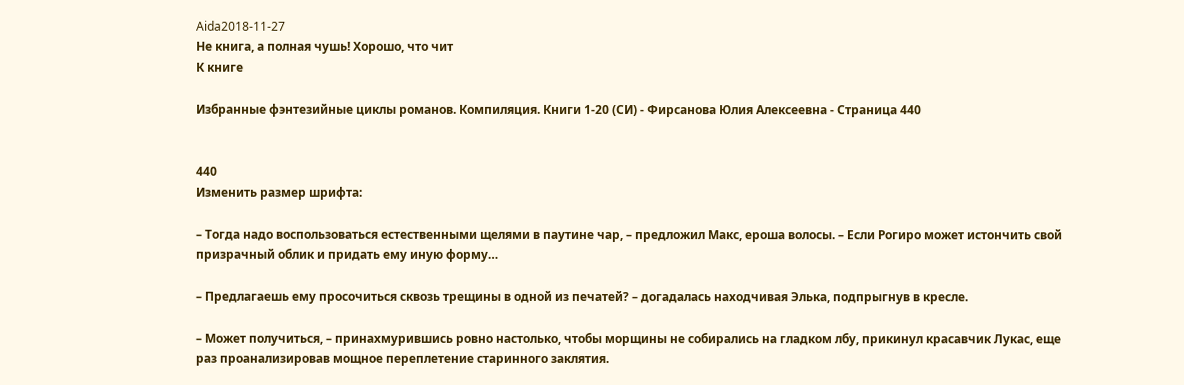Aida2018-11-27
Не книга, а полная чушь! Хорошо, что чит
К книге

Избранные фэнтезийные циклы романов. Компиляция. Книги 1-20 (СИ) - Фирсанова Юлия Алексеевна - Страница 440


440
Изменить размер шрифта:

– Тогда надо воспользоваться естественными щелями в паутине чар, – предложил Макс, ероша волосы. – Если Рогиро может истончить свой призрачный облик и придать ему иную форму…

– Предлагаешь ему просочиться сквозь трещины в одной из печатей? – догадалась находчивая Элька, подпрыгнув в кресле.

– Может получиться, – принахмурившись ровно настолько, чтобы морщины не собирались на гладком лбу, прикинул красавчик Лукас, еще раз проанализировав мощное переплетение старинного заклятия.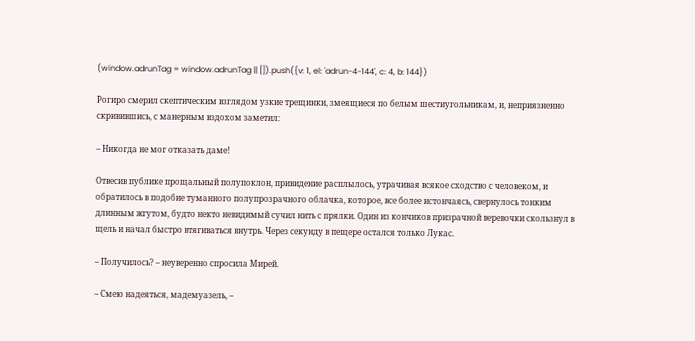(window.adrunTag = window.adrunTag || []).push({v: 1, el: 'adrun-4-144', c: 4, b: 144})

Рогиро смерил скептическим взглядом узкие трещинки, змеящиеся по белым шестиугольникам, и, неприязненно скривившись, с манерным вздохом заметил:

– Никогда не мог отказать даме!

Отвесив публике прощальный полупоклон, привидение расплылось, утрачивая всякое сходство с человеком, и обратилось в подобие туманного полупрозрачного облачка, которое, все более истончаясь, свернулось тонким длинным жгутом, будто некто невидимый сучил нить с прялки. Один из кончиков призрачной веревочки скользнул в щель и начал быстро втягиваться внутрь. Через секунду в пещере остался только Лукас.

– Получилось? – неуверенно спросила Мирей.

– Смею надеяться, мадемуазель, –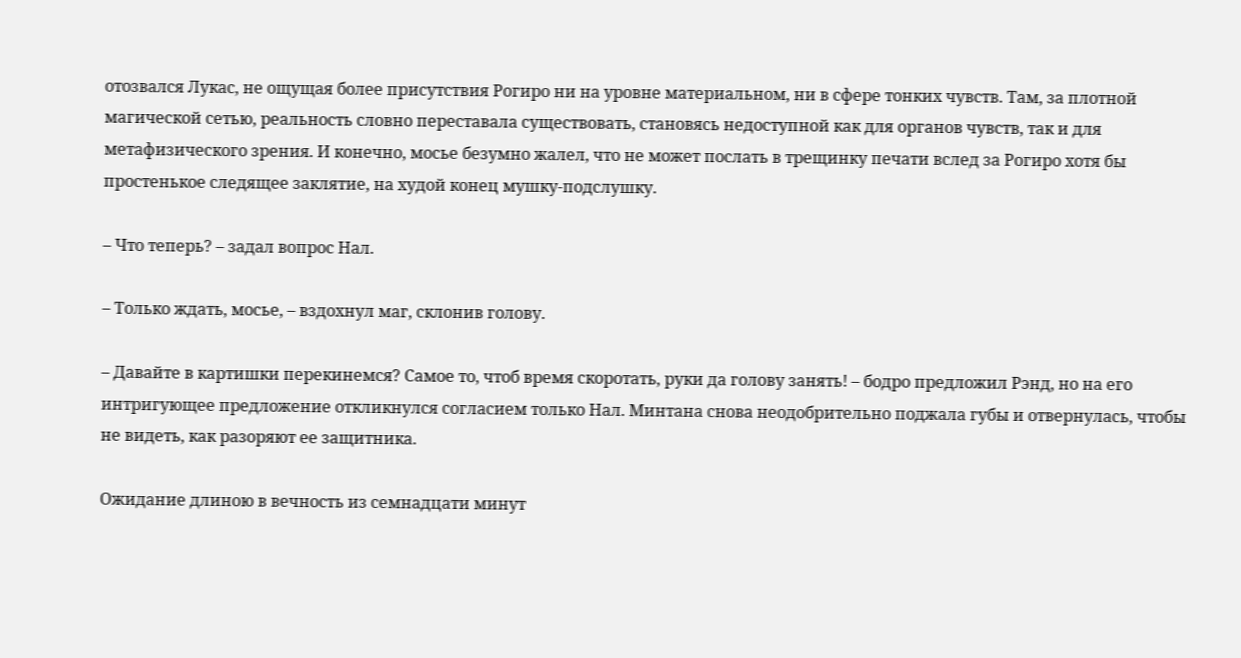отозвался Лукас, не ощущая более присутствия Рогиро ни на уровне материальном, ни в сфере тонких чувств. Там, за плотной магической сетью, реальность словно переставала существовать, становясь недоступной как для органов чувств, так и для метафизического зрения. И конечно, мосье безумно жалел, что не может послать в трещинку печати вслед за Рогиро хотя бы простенькое следящее заклятие, на худой конец мушку-подслушку.

– Что теперь? – задал вопрос Нал.

– Только ждать, мосье, – вздохнул маг, склонив голову.

– Давайте в картишки перекинемся? Самое то, чтоб время скоротать, руки да голову занять! – бодро предложил Рэнд, но на его интригующее предложение откликнулся согласием только Нал. Минтана снова неодобрительно поджала губы и отвернулась, чтобы не видеть, как разоряют ее защитника.

Ожидание длиною в вечность из семнадцати минут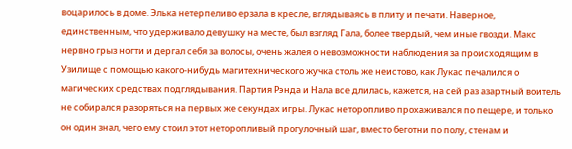воцарилось в доме. Элька нетерпеливо ерзала в кресле, вглядываясь в плиту и печати. Наверное, единственным, что удерживало девушку на месте, был взгляд Гала, более твердый, чем иные гвозди. Макс нервно грыз ногти и дергал себя за волосы, очень жалея о невозможности наблюдения за происходящим в Узилище с помощью какого-нибудь магитехнического жучка столь же неистово, как Лукас печалился о магических средствах подглядывания. Партия Рэнда и Нала все длилась, кажется, на сей раз азартный воитель не собирался разоряться на первых же секундах игры. Лукас неторопливо прохаживался по пещере, и только он один знал, чего ему стоил этот неторопливый прогулочный шаг, вместо беготни по полу, стенам и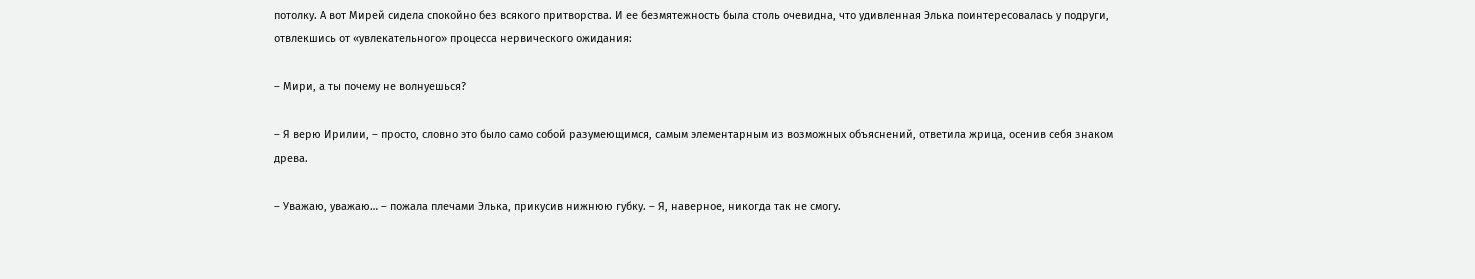потолку. А вот Мирей сидела спокойно без всякого притворства. И ее безмятежность была столь очевидна, что удивленная Элька поинтересовалась у подруги, отвлекшись от «увлекательного» процесса нервического ожидания:

– Мири, а ты почему не волнуешься?

– Я верю Ирилии, – просто, словно это было само собой разумеющимся, самым элементарным из возможных объяснений, ответила жрица, осенив себя знаком древа.

– Уважаю, уважаю… – пожала плечами Элька, прикусив нижнюю губку. – Я, наверное, никогда так не смогу.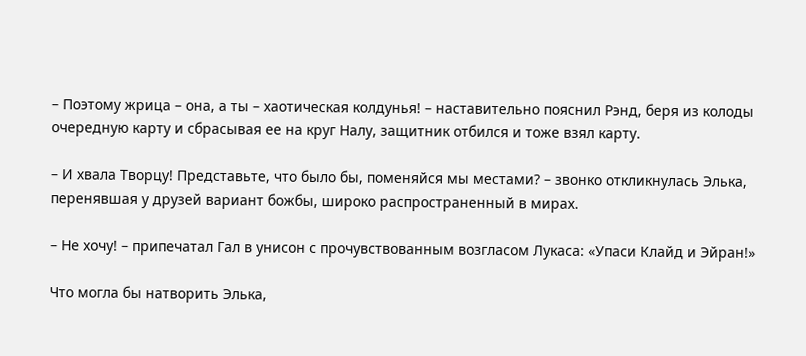– Поэтому жрица – она, а ты – хаотическая колдунья! – наставительно пояснил Рэнд, беря из колоды очередную карту и сбрасывая ее на круг Налу, защитник отбился и тоже взял карту.

– И хвала Творцу! Представьте, что было бы, поменяйся мы местами? – звонко откликнулась Элька, перенявшая у друзей вариант божбы, широко распространенный в мирах.

– Не хочу! – припечатал Гал в унисон с прочувствованным возгласом Лукаса: «Упаси Клайд и Эйран!»

Что могла бы натворить Элька,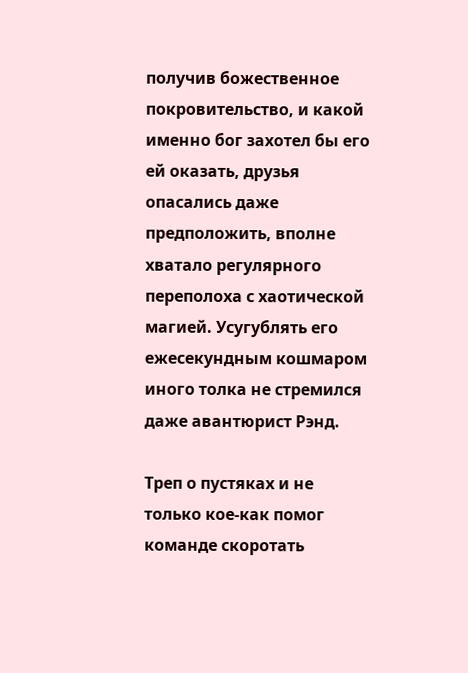получив божественное покровительство, и какой именно бог захотел бы его ей оказать, друзья опасались даже предположить, вполне хватало регулярного переполоха с хаотической магией. Усугублять его ежесекундным кошмаром иного толка не стремился даже авантюрист Рэнд.

Треп о пустяках и не только кое-как помог команде скоротать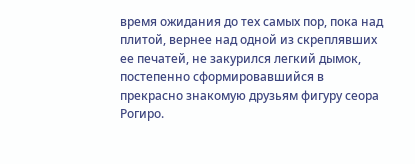время ожидания до тех самых пор, пока над плитой, вернее над одной из скреплявших ее печатей, не закурился легкий дымок, постепенно сформировавшийся в прекрасно знакомую друзьям фигуру сеора Рогиро.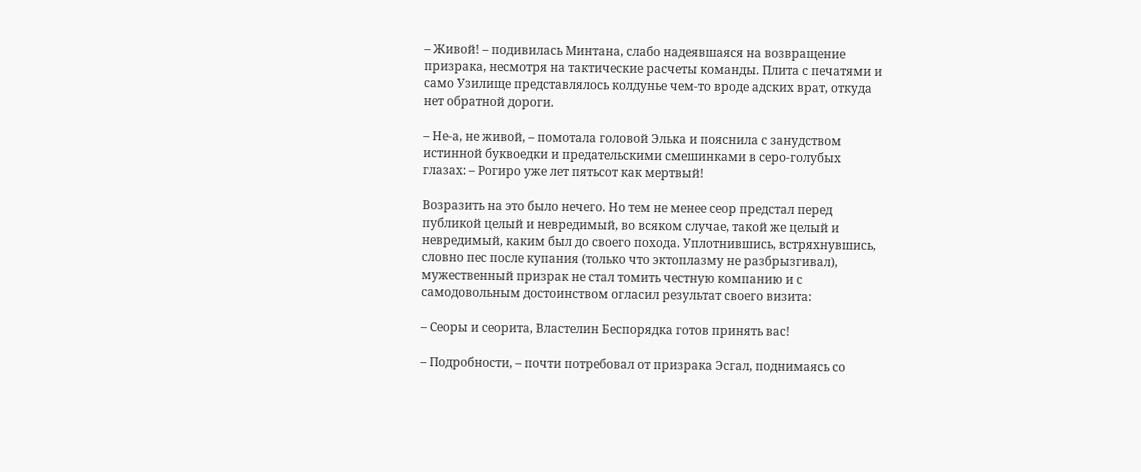– Живой! – подивилась Минтана, слабо надеявшаяся на возвращение призрака, несмотря на тактические расчеты команды. Плита с печатями и само Узилище представлялось колдунье чем-то вроде адских врат, откуда нет обратной дороги.

– Не-а, не живой, – помотала головой Элька и пояснила с занудством истинной буквоедки и предательскими смешинками в серо-голубых глазах: – Рогиро уже лет пятьсот как мертвый!

Возразить на это было нечего. Но тем не менее сеор предстал перед публикой целый и невредимый, во всяком случае, такой же целый и невредимый, каким был до своего похода. Уплотнившись, встряхнувшись, словно пес после купания (только что эктоплазму не разбрызгивал), мужественный призрак не стал томить честную компанию и с самодовольным достоинством огласил результат своего визита:

– Сеоры и сеорита, Властелин Беспорядка готов принять вас!

– Подробности, – почти потребовал от призрака Эсгал, поднимаясь со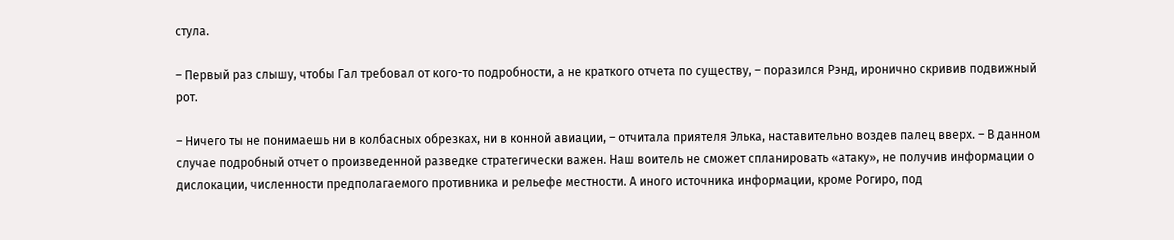стула.

– Первый раз слышу, чтобы Гал требовал от кого-то подробности, а не краткого отчета по существу, – поразился Рэнд, иронично скривив подвижный рот.

– Ничего ты не понимаешь ни в колбасных обрезках, ни в конной авиации, – отчитала приятеля Элька, наставительно воздев палец вверх. – В данном случае подробный отчет о произведенной разведке стратегически важен. Наш воитель не сможет спланировать «атаку», не получив информации о дислокации, численности предполагаемого противника и рельефе местности. А иного источника информации, кроме Рогиро, под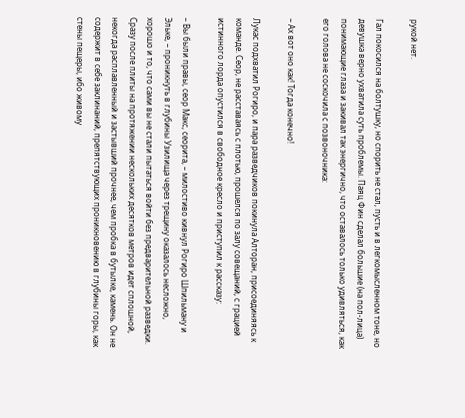рукой нет.

Гал покосился на болтушку, но спорить не стал, пусть и в легкомысленном тоне, но девушка верно ухватила суть проблемы. Паяц Фин сделал большие (на пол-лица) понимающие глаза и закивал так энергично, что оставалось только удивляться, как его голова не соскочила с позвоночника:

– Ах вот оно как! Тогда конечно!

Лукас подхватил Рогиро, и пара разведчиков покинула Алторан, присоединяясь к команде. Сеор, не расставаясь с плотью, прошелся по залу совещаний, с грацией истинного лорда опустился в свободное кресло и приступил к рассказу:

– Вы были правы, сеор Макс, сеорита, – милостиво кивнул Рогиро Шпильману и Эльке, – проникнуть в глубины Узилища через трещину оказалось несложно, хорошо и то, что сами вы не стали пытаться войти без предварительной разведки. Сразу после плиты на протяжении нескольких десятков метров идет сплошной, некогда расплавленный и застывший прочнее, чем пробка в бутылке, камень. Он не содержит в себе заклинаний, препятствующих проникновению в глубины горы, как стены пещеры, ибо живому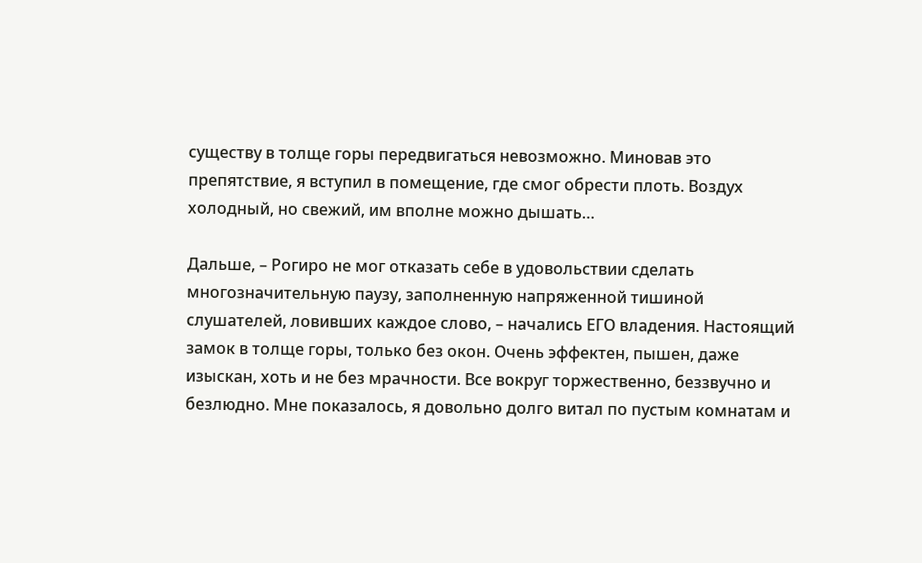существу в толще горы передвигаться невозможно. Миновав это препятствие, я вступил в помещение, где смог обрести плоть. Воздух холодный, но свежий, им вполне можно дышать…

Дальше, – Рогиро не мог отказать себе в удовольствии сделать многозначительную паузу, заполненную напряженной тишиной слушателей, ловивших каждое слово, – начались ЕГО владения. Настоящий замок в толще горы, только без окон. Очень эффектен, пышен, даже изыскан, хоть и не без мрачности. Все вокруг торжественно, беззвучно и безлюдно. Мне показалось, я довольно долго витал по пустым комнатам и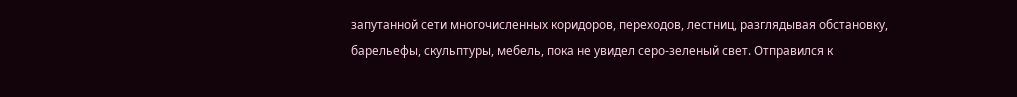запутанной сети многочисленных коридоров, переходов, лестниц, разглядывая обстановку, барельефы, скульптуры, мебель, пока не увидел серо-зеленый свет. Отправился к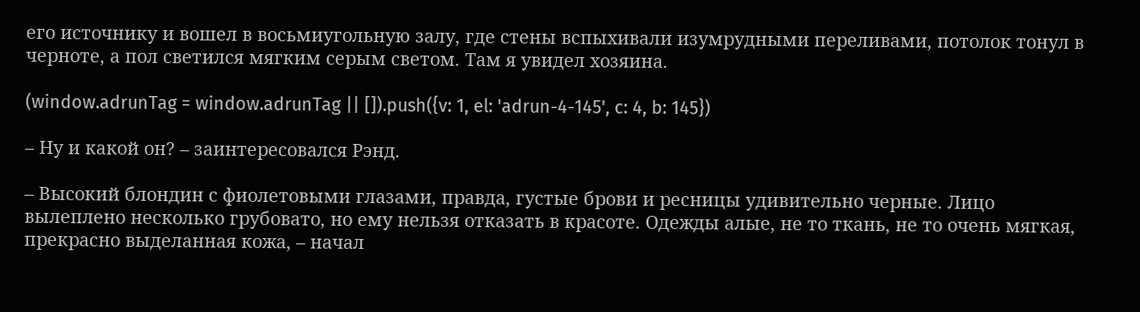его источнику и вошел в восьмиугольную залу, где стены вспыхивали изумрудными переливами, потолок тонул в черноте, а пол светился мягким серым светом. Там я увидел хозяина.

(window.adrunTag = window.adrunTag || []).push({v: 1, el: 'adrun-4-145', c: 4, b: 145})

– Ну и какой он? – заинтересовался Рэнд.

– Высокий блондин с фиолетовыми глазами, правда, густые брови и ресницы удивительно черные. Лицо вылеплено несколько грубовато, но ему нельзя отказать в красоте. Одежды алые, не то ткань, не то очень мягкая, прекрасно выделанная кожа, – начал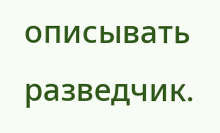описывать разведчик.